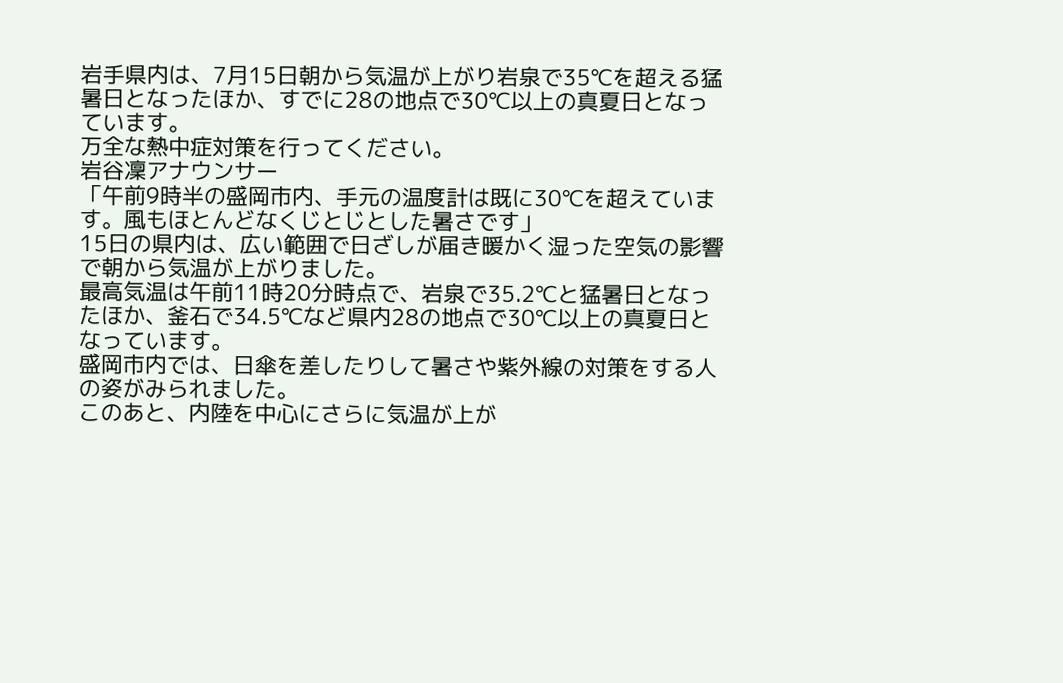岩手県内は、7月15日朝から気温が上がり岩泉で35℃を超える猛暑日となったほか、すでに28の地点で30℃以上の真夏日となっています。
万全な熱中症対策を行ってください。
岩谷凜アナウンサー
「午前9時半の盛岡市内、手元の温度計は既に30℃を超えています。風もほとんどなくじとじとした暑さです」
15日の県内は、広い範囲で日ざしが届き暖かく湿った空気の影響で朝から気温が上がりました。
最高気温は午前11時20分時点で、岩泉で35.2℃と猛暑日となったほか、釜石で34.5℃など県内28の地点で30℃以上の真夏日となっています。
盛岡市内では、日傘を差したりして暑さや紫外線の対策をする人の姿がみられました。
このあと、内陸を中心にさらに気温が上が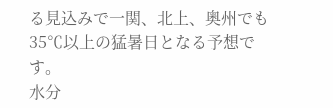る見込みで一関、北上、奥州でも35℃以上の猛暑日となる予想です。
水分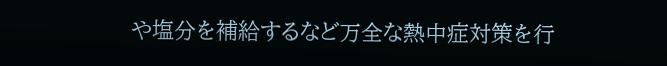や塩分を補給するなど万全な熱中症対策を行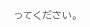ってください。